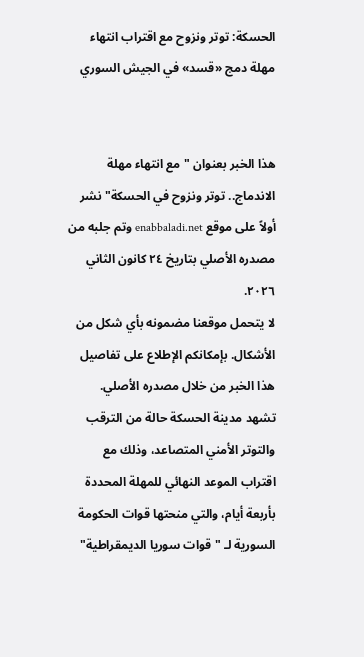الحسكة: توتر ونزوح مع اقتراب انتهاء مهلة دمج «قسد» في الجيش السوري


هذا الخبر بعنوان "مع انتهاء مهلة الاندماج.. توتر ونزوح في الحسكة" نشر أولاً على موقع enabbaladi.net وتم جلبه من مصدره الأصلي بتاريخ ٢٤ كانون الثاني ٢٠٢٦.
لا يتحمل موقعنا مضمونه بأي شكل من الأشكال. بإمكانكم الإطلاع على تفاصيل هذا الخبر من خلال مصدره الأصلي.
تشهد مدينة الحسكة حالة من الترقب والتوتر الأمني المتصاعد، وذلك مع اقتراب الموعد النهائي للمهلة المحددة بأربعة أيام، والتي منحتها قوات الحكومة السورية لـ "قوات سوريا الديمقراطية"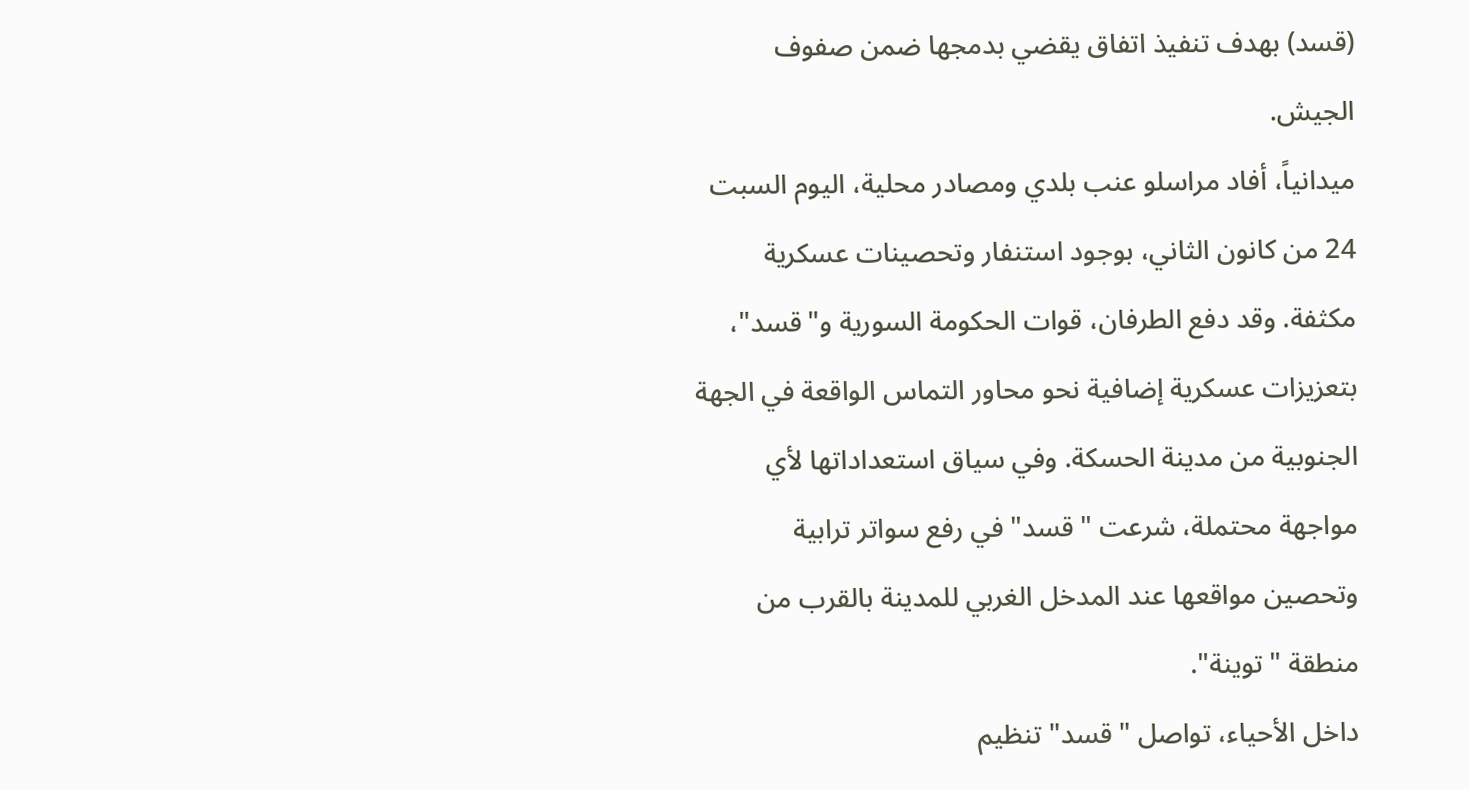(قسد) بهدف تنفيذ اتفاق يقضي بدمجها ضمن صفوف الجيش.
ميدانياً، أفاد مراسلو عنب بلدي ومصادر محلية، اليوم السبت 24 من كانون الثاني، بوجود استنفار وتحصينات عسكرية مكثفة. وقد دفع الطرفان، قوات الحكومة السورية و"قسد"، بتعزيزات عسكرية إضافية نحو محاور التماس الواقعة في الجهة الجنوبية من مدينة الحسكة. وفي سياق استعداداتها لأي مواجهة محتملة، شرعت "قسد" في رفع سواتر ترابية وتحصين مواقعها عند المدخل الغربي للمدينة بالقرب من منطقة "توينة".
داخل الأحياء، تواصل "قسد" تنظيم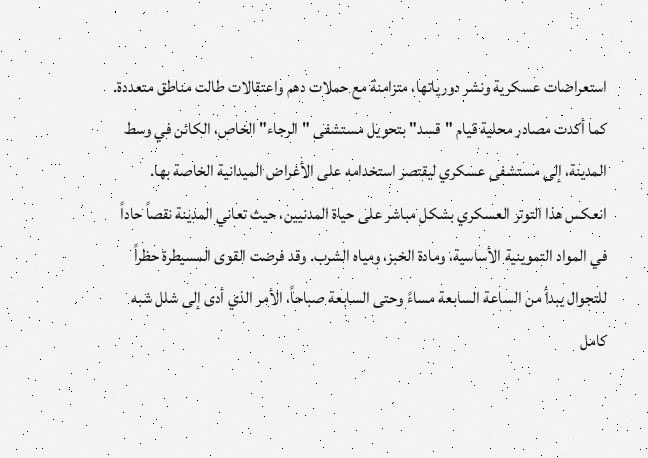استعراضات عسكرية ونشر دورياتها، متزامنة مع حملات دهم واعتقالات طالت مناطق متعددة. كما أكدت مصادر محلية قيام "قسد" بتحويل مستشفى "الرجاء" الخاص، الكائن في وسط المدينة، إلى مستشفى عسكري ليقتصر استخدامه على الأغراض الميدانية الخاصة بها.
انعكس هذا التوتر العسكري بشكل مباشر على حياة المدنيين، حيث تعاني المدينة نقصاً حاداً في المواد التموينية الأساسية، ومادة الخبز، ومياه الشرب. وقد فرضت القوى المسيطرة حظراً للتجوال يبدأ من الساعة السابعة مساءً وحتى السابعة صباحاً، الأمر الذي أدى إلى شلل شبه كامل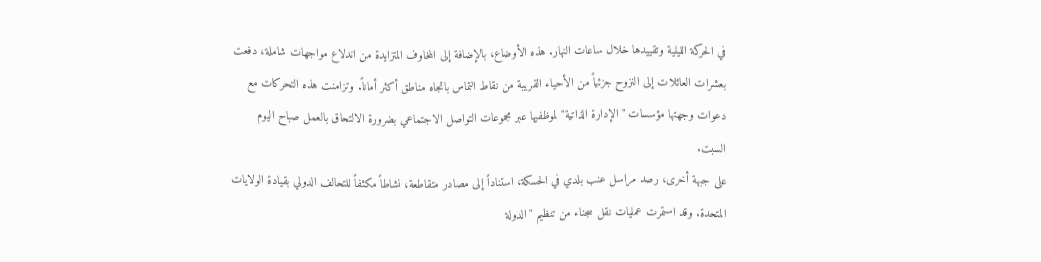في الحركة الليلية وتقييدها خلال ساعات النهار. هذه الأوضاع، بالإضافة إلى المخاوف المتزايدة من اندلاع مواجهات شاملة، دفعت بعشرات العائلات إلى النزوح جزئياً من الأحياء القريبة من نقاط التماس باتجاه مناطق أكثر أماناً. وتزامنت هذه التحركات مع دعوات وجهتها مؤسسات "الإدارة الذاتية" لموظفيها عبر مجموعات التواصل الاجتماعي بضرورة الالتحاق بالعمل صباح اليوم السبت.
على جبهة أخرى، رصد مراسل عنب بلدي في الحسكة، استناداً إلى مصادر متقاطعة، نشاطاً مكثفاً للتحالف الدولي بقيادة الولايات المتحدة. وقد استمرت عمليات نقل سجناء من تنظيم "الدولة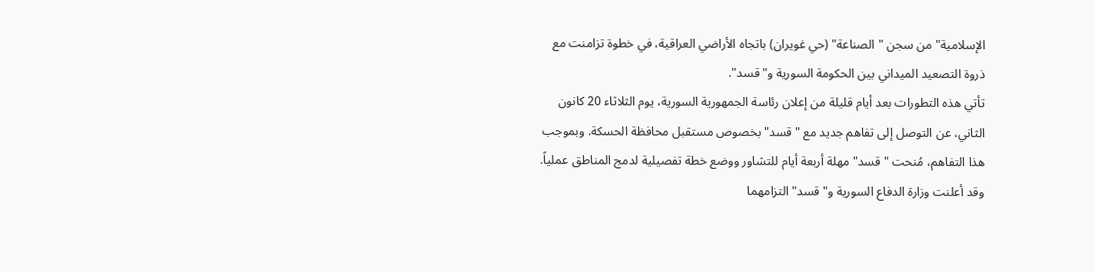الإسلامية" من سجن "الصناعة" (حي غويران) باتجاه الأراضي العراقية، في خطوة تزامنت مع ذروة التصعيد الميداني بين الحكومة السورية و"قسد".
تأتي هذه التطورات بعد أيام قليلة من إعلان رئاسة الجمهورية السورية، يوم الثلاثاء 20 كانون الثاني، عن التوصل إلى تفاهم جديد مع "قسد" بخصوص مستقبل محافظة الحسكة. وبموجب هذا التفاهم، مُنحت "قسد" مهلة أربعة أيام للتشاور ووضع خطة تفصيلية لدمج المناطق عملياً. وقد أعلنت وزارة الدفاع السورية و"قسد" التزامهما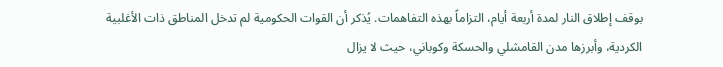بوقف إطلاق النار لمدة أربعة أيام، التزاماً بهذه التفاهمات. يُذكر أن القوات الحكومية لم تدخل المناطق ذات الأغلبية الكردية، وأبرزها مدن القامشلي والحسكة وكوباني، حيث لا يزال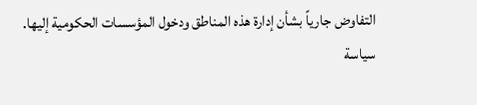التفاوض جارياً بشأن إدارة هذه المناطق ودخول المؤسسات الحكومية إليها.
سياسة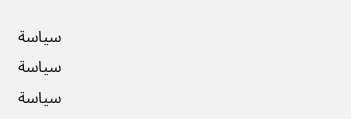سياسة
سياسة
سياسة